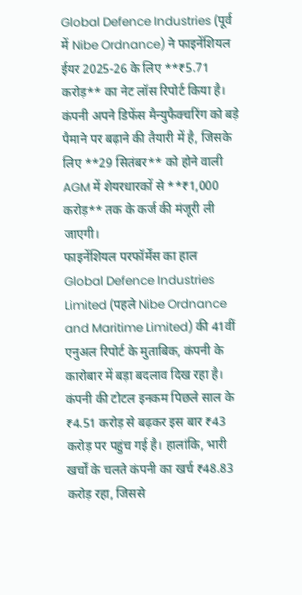Global Defence Industries (पूर्व में Nibe Ordnance) ने फाइनेंशियल ईयर 2025-26 के लिए **₹5.71 करोड़** का नेट लॉस रिपोर्ट किया है। कंपनी अपने डिफेंस मैन्युफैक्चरिंग को बड़े पैमाने पर बढ़ाने की तैयारी में है, जिसके लिए **29 सितंबर** को होने वाली AGM में शेयरधारकों से **₹1,000 करोड़** तक के कर्ज की मंजूरी ली जाएगी।
फाइनेंशियल परफॉर्मेंस का हाल
Global Defence Industries Limited (पहले Nibe Ordnance and Maritime Limited) की 41वीं एनुअल रिपोर्ट के मुताबिक, कंपनी के कारोबार में बड़ा बदलाव दिख रहा है। कंपनी की टोटल इनकम पिछले साल के ₹4.51 करोड़ से बढ़कर इस बार ₹43 करोड़ पर पहुंच गई है। हालांकि, भारी खर्चों के चलते कंपनी का खर्च ₹48.83 करोड़ रहा, जिससे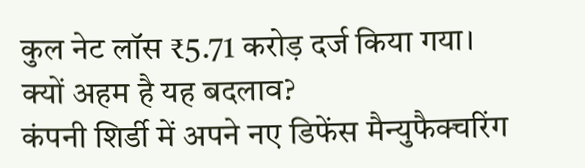कुल नेट लॉस ₹5.71 करोड़ दर्ज किया गया।
क्यों अहम है यह बदलाव?
कंपनी शिर्डी में अपने नए डिफेंस मैन्युफैक्चरिंग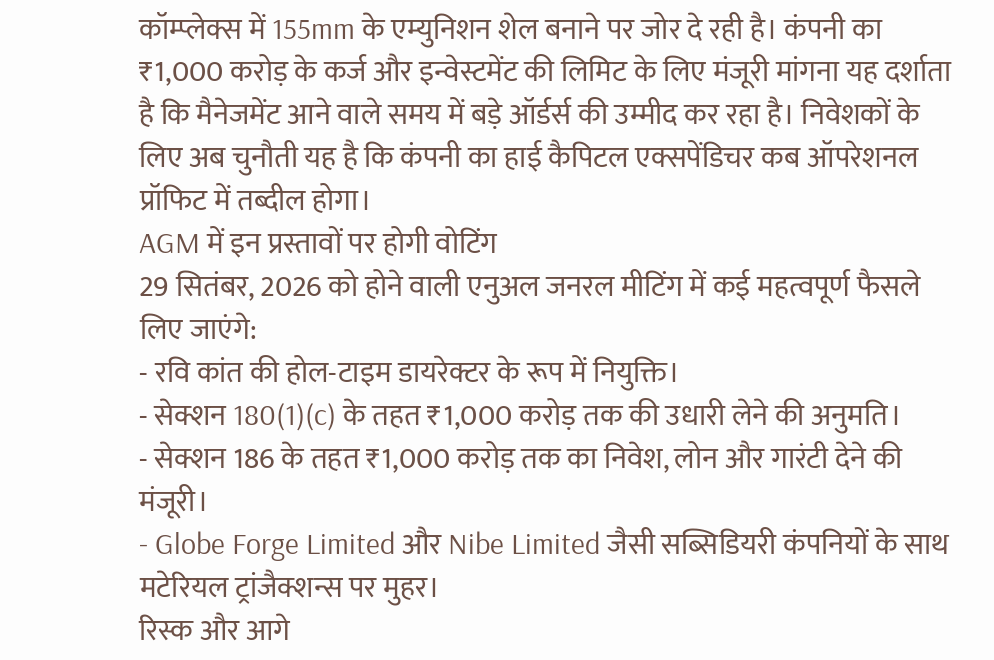कॉम्प्लेक्स में 155mm के एम्युनिशन शेल बनाने पर जोर दे रही है। कंपनी का ₹1,000 करोड़ के कर्ज और इन्वेस्टमेंट की लिमिट के लिए मंजूरी मांगना यह दर्शाता है कि मैनेजमेंट आने वाले समय में बड़े ऑर्डर्स की उम्मीद कर रहा है। निवेशकों के लिए अब चुनौती यह है कि कंपनी का हाई कैपिटल एक्सपेंडिचर कब ऑपरेशनल प्रॉफिट में तब्दील होगा।
AGM में इन प्रस्तावों पर होगी वोटिंग
29 सितंबर, 2026 को होने वाली एनुअल जनरल मीटिंग में कई महत्वपूर्ण फैसले लिए जाएंगे:
- रवि कांत की होल-टाइम डायरेक्टर के रूप में नियुक्ति।
- सेक्शन 180(1)(c) के तहत ₹1,000 करोड़ तक की उधारी लेने की अनुमति।
- सेक्शन 186 के तहत ₹1,000 करोड़ तक का निवेश, लोन और गारंटी देने की मंजूरी।
- Globe Forge Limited और Nibe Limited जैसी सब्सिडियरी कंपनियों के साथ मटेरियल ट्रांजैक्शन्स पर मुहर।
रिस्क और आगे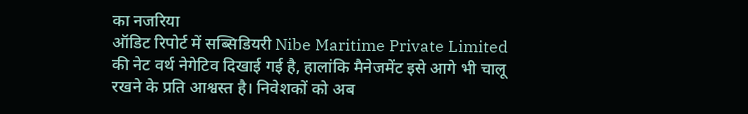का नजरिया
ऑडिट रिपोर्ट में सब्सिडियरी Nibe Maritime Private Limited की नेट वर्थ नेगेटिव दिखाई गई है, हालांकि मैनेजमेंट इसे आगे भी चालू रखने के प्रति आश्वस्त है। निवेशकों को अब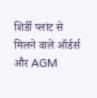शिर्डी प्लांट से मिलने वाले ऑर्डर्स और AGM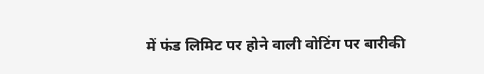में फंड लिमिट पर होने वाली वोटिंग पर बारीकी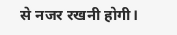से नजर रखनी होगी।